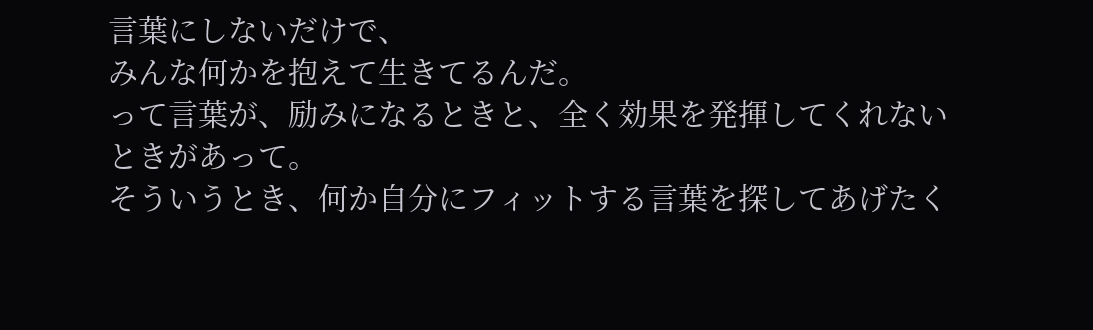言葉にしないだけで、
みんな何かを抱えて生きてるんだ。
って言葉が、励みになるときと、全く効果を発揮してくれないときがあって。
そういうとき、何か自分にフィットする言葉を探してあげたく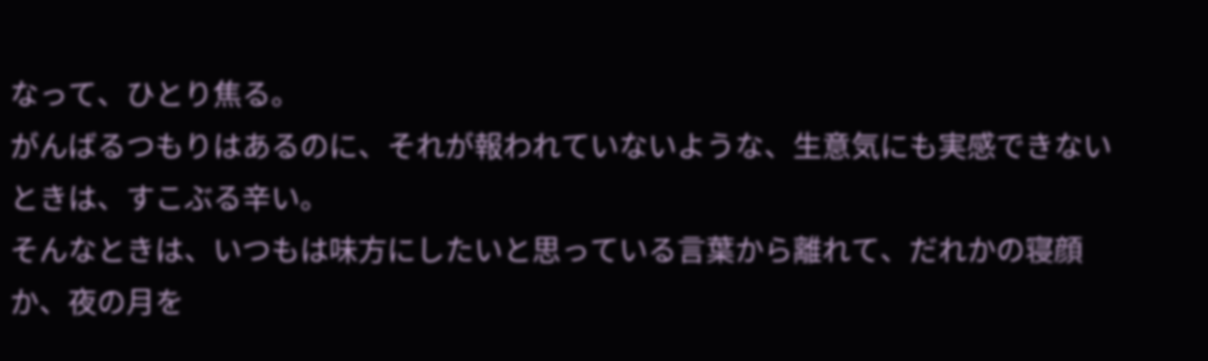なって、ひとり焦る。
がんばるつもりはあるのに、それが報われていないような、生意気にも実感できないときは、すこぶる辛い。
そんなときは、いつもは味方にしたいと思っている言葉から離れて、だれかの寝顔か、夜の月を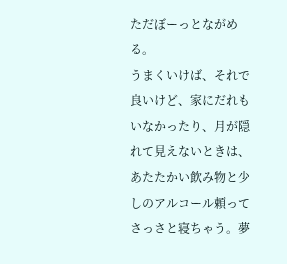ただぼーっとながめる。
うまくいけば、それで良いけど、家にだれもいなかったり、月が隠れて見えないときは、あたたかい飲み物と少しのアルコール頼ってさっさと寝ちゃう。夢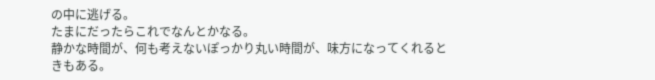の中に逃げる。
たまにだったらこれでなんとかなる。
静かな時間が、何も考えないぽっかり丸い時間が、味方になってくれるときもある。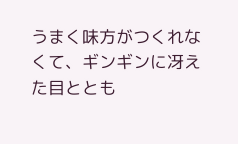うまく味方がつくれなくて、ギンギンに冴えた目ととも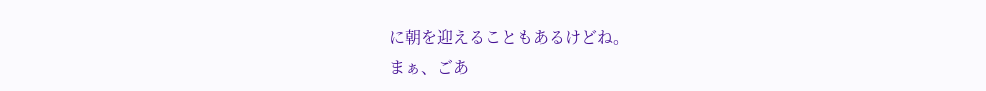に朝を迎えることもあるけどね。
まぁ、ごあ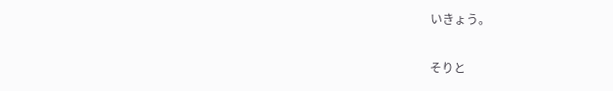いきょう。

そりと